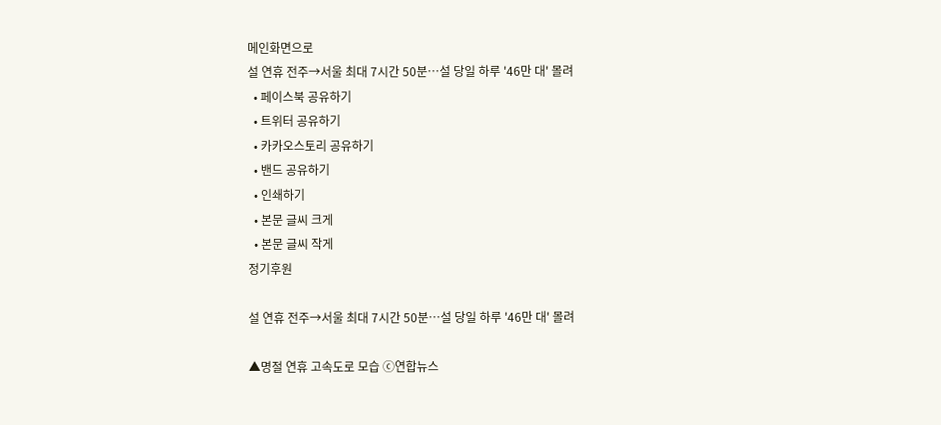메인화면으로
설 연휴 전주→서울 최대 7시간 50분…설 당일 하루 '46만 대' 몰려
  • 페이스북 공유하기
  • 트위터 공유하기
  • 카카오스토리 공유하기
  • 밴드 공유하기
  • 인쇄하기
  • 본문 글씨 크게
  • 본문 글씨 작게
정기후원

설 연휴 전주→서울 최대 7시간 50분…설 당일 하루 '46만 대' 몰려

▲명절 연휴 고속도로 모습 ⓒ연합뉴스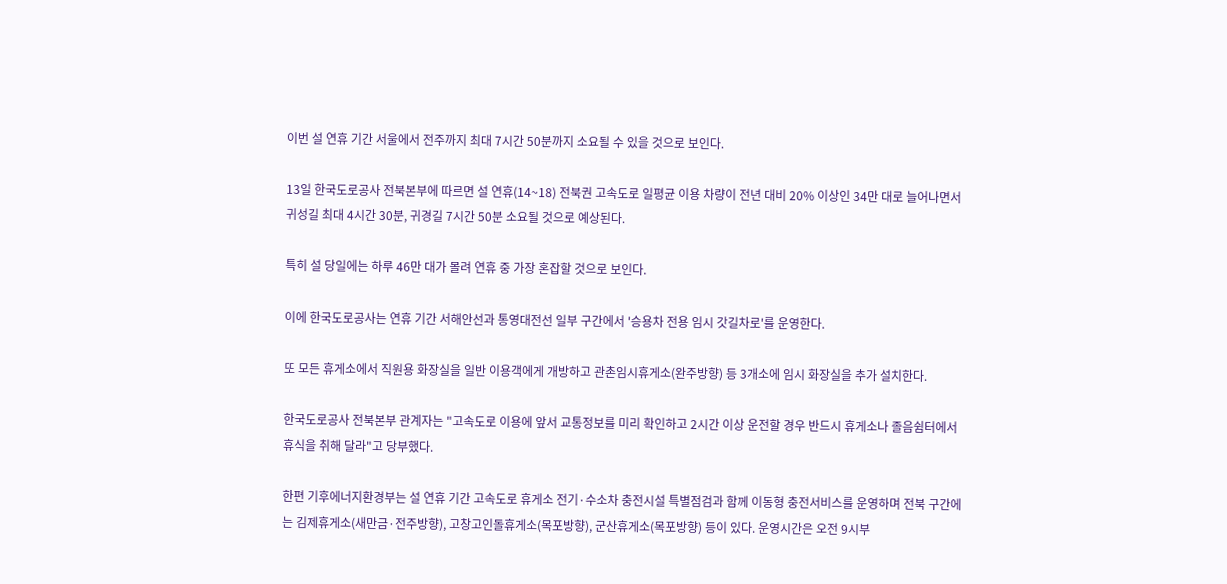이번 설 연휴 기간 서울에서 전주까지 최대 7시간 50분까지 소요될 수 있을 것으로 보인다.

13일 한국도로공사 전북본부에 따르면 설 연휴(14~18) 전북권 고속도로 일평균 이용 차량이 전년 대비 20% 이상인 34만 대로 늘어나면서 귀성길 최대 4시간 30분, 귀경길 7시간 50분 소요될 것으로 예상된다.

특히 설 당일에는 하루 46만 대가 몰려 연휴 중 가장 혼잡할 것으로 보인다.

이에 한국도로공사는 연휴 기간 서해안선과 통영대전선 일부 구간에서 '승용차 전용 임시 갓길차로'를 운영한다.

또 모든 휴게소에서 직원용 화장실을 일반 이용객에게 개방하고 관촌임시휴게소(완주방향) 등 3개소에 임시 화장실을 추가 설치한다.

한국도로공사 전북본부 관계자는 "고속도로 이용에 앞서 교통정보를 미리 확인하고 2시간 이상 운전할 경우 반드시 휴게소나 졸음쉼터에서 휴식을 취해 달라"고 당부했다.

한편 기후에너지환경부는 설 연휴 기간 고속도로 휴게소 전기·수소차 충전시설 특별점검과 함께 이동형 충전서비스를 운영하며 전북 구간에는 김제휴게소(새만금·전주방향), 고창고인돌휴게소(목포방향), 군산휴게소(목포방향) 등이 있다. 운영시간은 오전 9시부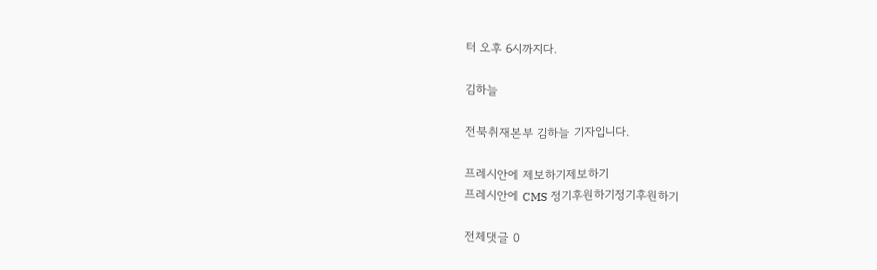터 오후 6시까지다.

김하늘

전북취재본부 김하늘 기자입니다.

프레시안에 제보하기제보하기
프레시안에 CMS 정기후원하기정기후원하기

전체댓글 0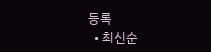등록
  • 최신순